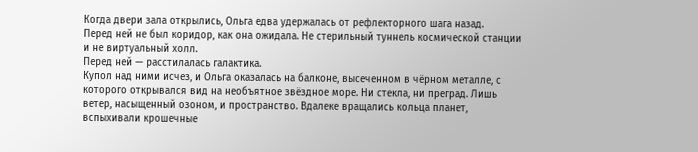Когда двери зала открылись, Ольга едва удержалась от рефлекторного шага назад.
Перед ней не был коридор, как она ожидала. Не стерильный туннель космической станции и не виртуальный холл.
Перед ней — расстилалась галактика.
Купол над ними исчез, и Ольга оказалась на балконе, высеченном в чёрном металле, с которого открывался вид на необъятное звёздное море. Ни стекла, ни преград. Лишь ветер, насыщенный озоном, и пространство. Вдалеке вращались кольца планет, вспыхивали крошечные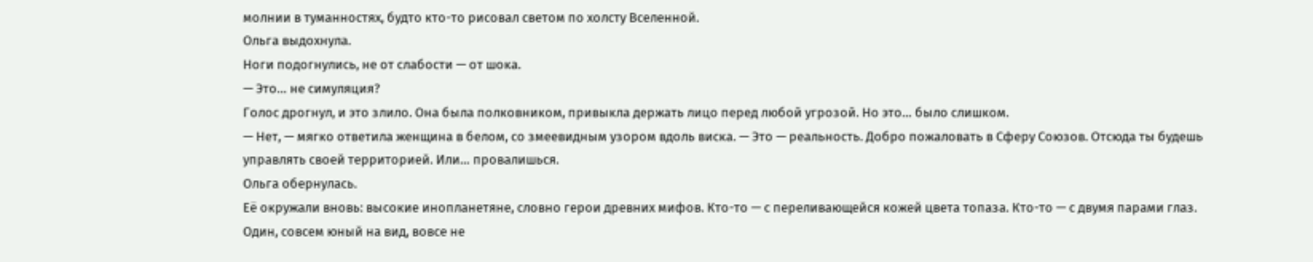молнии в туманностях, будто кто-то рисовал светом по холсту Вселенной.
Ольга выдохнула.
Ноги подогнулись, не от слабости — от шока.
— Это… не симуляция?
Голос дрогнул, и это злило. Она была полковником, привыкла держать лицо перед любой угрозой. Но это… было слишком.
— Нет, — мягко ответила женщина в белом, со змеевидным узором вдоль виска. — Это — реальность. Добро пожаловать в Сферу Союзов. Отсюда ты будешь управлять своей территорией. Или… провалишься.
Ольга обернулась.
Её окружали вновь: высокие инопланетяне, словно герои древних мифов. Кто-то — с переливающейся кожей цвета топаза. Кто-то — с двумя парами глаз. Один, совсем юный на вид, вовсе не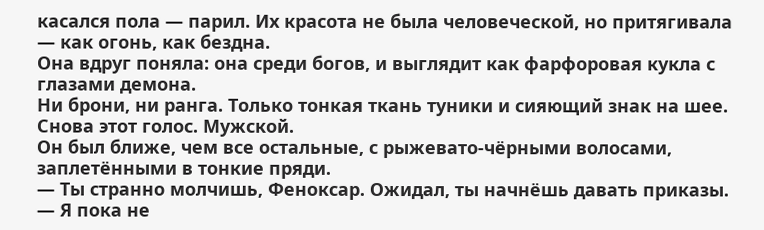касался пола — парил. Их красота не была человеческой, но притягивала — как огонь, как бездна.
Она вдруг поняла: она среди богов, и выглядит как фарфоровая кукла с глазами демона.
Ни брони, ни ранга. Только тонкая ткань туники и сияющий знак на шее.
Снова этот голос. Мужской.
Он был ближе, чем все остальные, с рыжевато-чёрными волосами, заплетёнными в тонкие пряди.
— Ты странно молчишь, Феноксар. Ожидал, ты начнёшь давать приказы.
— Я пока не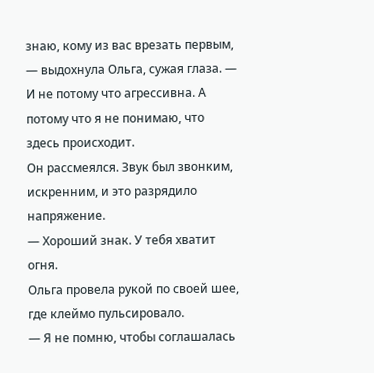знаю, кому из вас врезать первым, — выдохнула Ольга, сужая глаза. — И не потому что агрессивна. А потому что я не понимаю, что здесь происходит.
Он рассмеялся. Звук был звонким, искренним, и это разрядило напряжение.
— Хороший знак. У тебя хватит огня.
Ольга провела рукой по своей шее, где клеймо пульсировало.
— Я не помню, чтобы соглашалась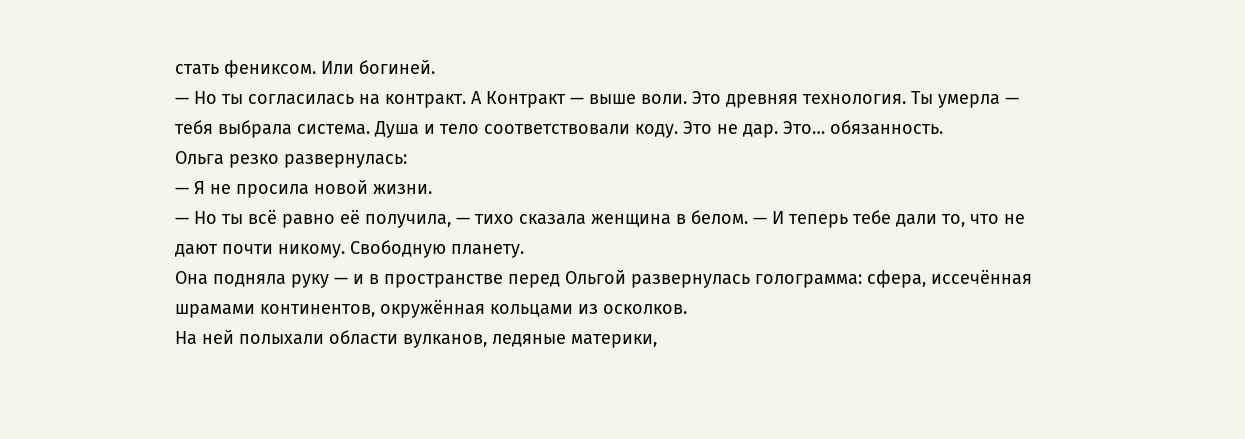стать фениксом. Или богиней.
— Но ты согласилась на контракт. А Контракт — выше воли. Это древняя технология. Ты умерла — тебя выбрала система. Душа и тело соответствовали коду. Это не дар. Это… обязанность.
Ольга резко развернулась:
— Я не просила новой жизни.
— Но ты всё равно её получила, — тихо сказала женщина в белом. — И теперь тебе дали то, что не дают почти никому. Свободную планету.
Она подняла руку — и в пространстве перед Ольгой развернулась голограмма: сфера, иссечённая шрамами континентов, окружённая кольцами из осколков.
На ней полыхали области вулканов, ледяные материки,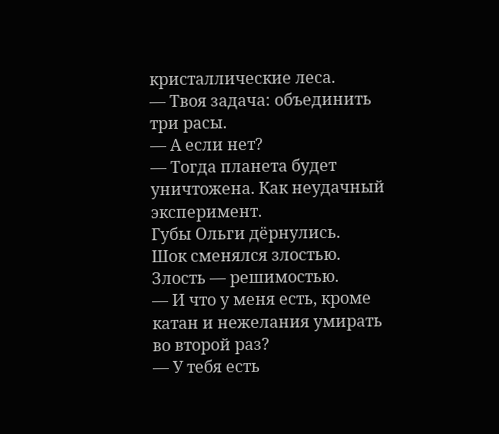кристаллические леса.
— Твоя задача: объединить три расы.
— А если нет?
— Тогда планета будет уничтожена. Как неудачный эксперимент.
Губы Ольги дёрнулись.
Шок сменялся злостью. Злость — решимостью.
— И что у меня есть, кроме катан и нежелания умирать во второй раз?
— У тебя есть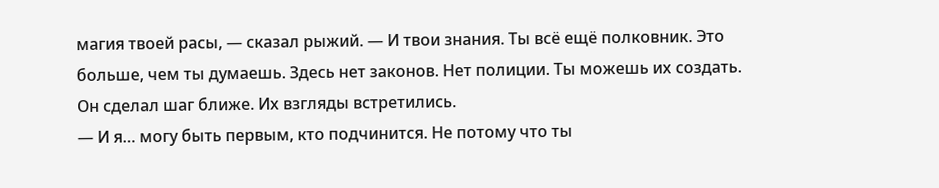магия твоей расы, — сказал рыжий. — И твои знания. Ты всё ещё полковник. Это больше, чем ты думаешь. Здесь нет законов. Нет полиции. Ты можешь их создать.
Он сделал шаг ближе. Их взгляды встретились.
— И я… могу быть первым, кто подчинится. Не потому что ты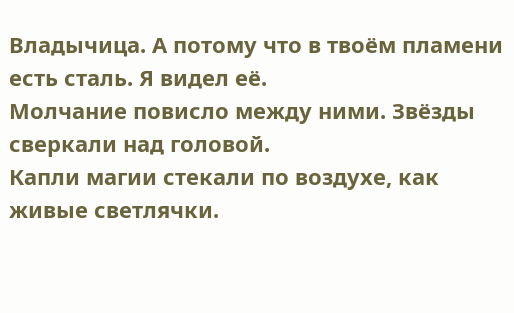Владычица. А потому что в твоём пламени есть сталь. Я видел её.
Молчание повисло между ними. Звёзды сверкали над головой.
Капли магии стекали по воздухе, как живые светлячки.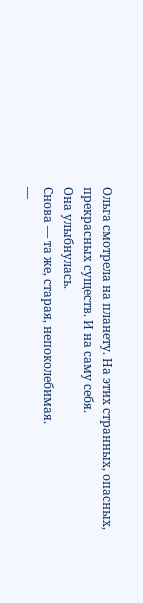Ольга смотрела на планету. На этих странных, опасных, прекрасных существ. И на саму себя.
Она улыбнулась.
Снова — та же, старая, непоколебимая.
—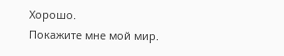Хорошо.
Покажите мне мой мир.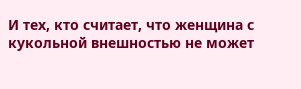И тех, кто считает, что женщина с кукольной внешностью не может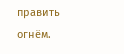править огнём.